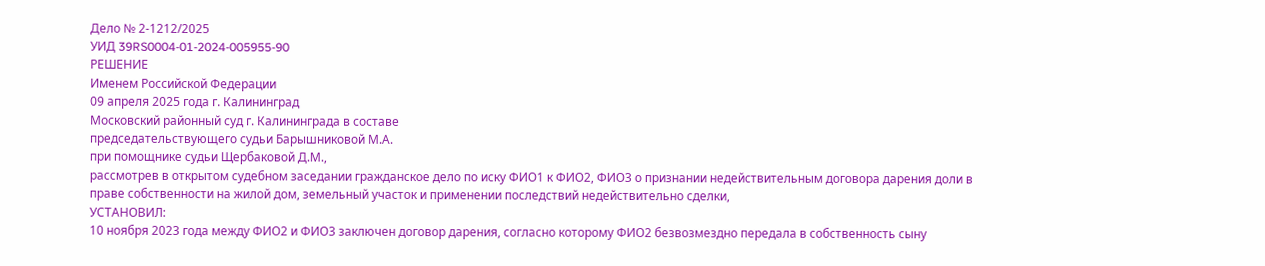Дело № 2-1212/2025
УИД 39RS0004-01-2024-005955-90
РЕШЕНИЕ
Именем Российской Федерации
09 апреля 2025 года г. Калининград
Московский районный суд г. Калининграда в составе
председательствующего судьи Барышниковой М.А.
при помощнике судьи Щербаковой Д.М.,
рассмотрев в открытом судебном заседании гражданское дело по иску ФИО1 к ФИО2, ФИО3 о признании недействительным договора дарения доли в праве собственности на жилой дом, земельный участок и применении последствий недействительно сделки,
УСТАНОВИЛ:
10 ноября 2023 года между ФИО2 и ФИО3 заключен договор дарения, согласно которому ФИО2 безвозмездно передала в собственность сыну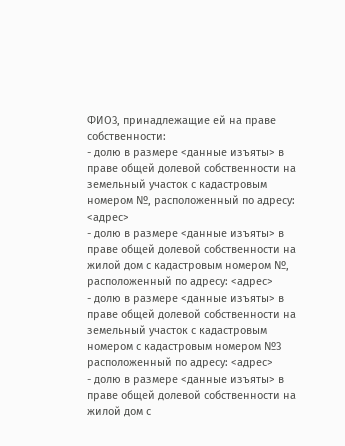ФИО3, принадлежащие ей на праве собственности:
- долю в размере <данные изъяты> в праве общей долевой собственности на земельный участок с кадастровым номером №, расположенный по адресу: <адрес>
- долю в размере <данные изъяты> в праве общей долевой собственности на жилой дом с кадастровым номером №, расположенный по адресу: <адрес>
- долю в размере <данные изъяты> в праве общей долевой собственности на земельный участок с кадастровым номером с кадастровым номером №3 расположенный по адресу: <адрес>
- долю в размере <данные изъяты> в праве общей долевой собственности на жилой дом с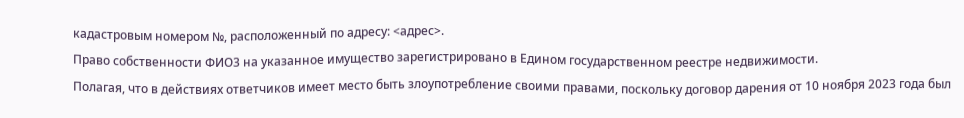кадастровым номером №, расположенный по адресу: <адрес>.
Право собственности ФИО3 на указанное имущество зарегистрировано в Едином государственном реестре недвижимости.
Полагая, что в действиях ответчиков имеет место быть злоупотребление своими правами, поскольку договор дарения от 10 ноября 2023 года был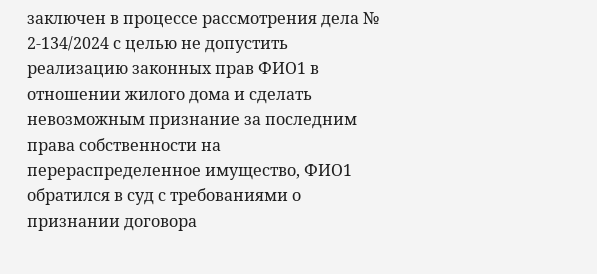заключен в процессе рассмотрения дела № 2-134/2024 с целью не допустить реализацию законных прав ФИО1 в отношении жилого дома и сделать невозможным признание за последним права собственности на перераспределенное имущество, ФИО1 обратился в суд с требованиями о признании договора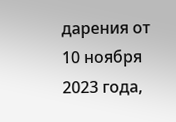дарения от 10 ноября 2023 года,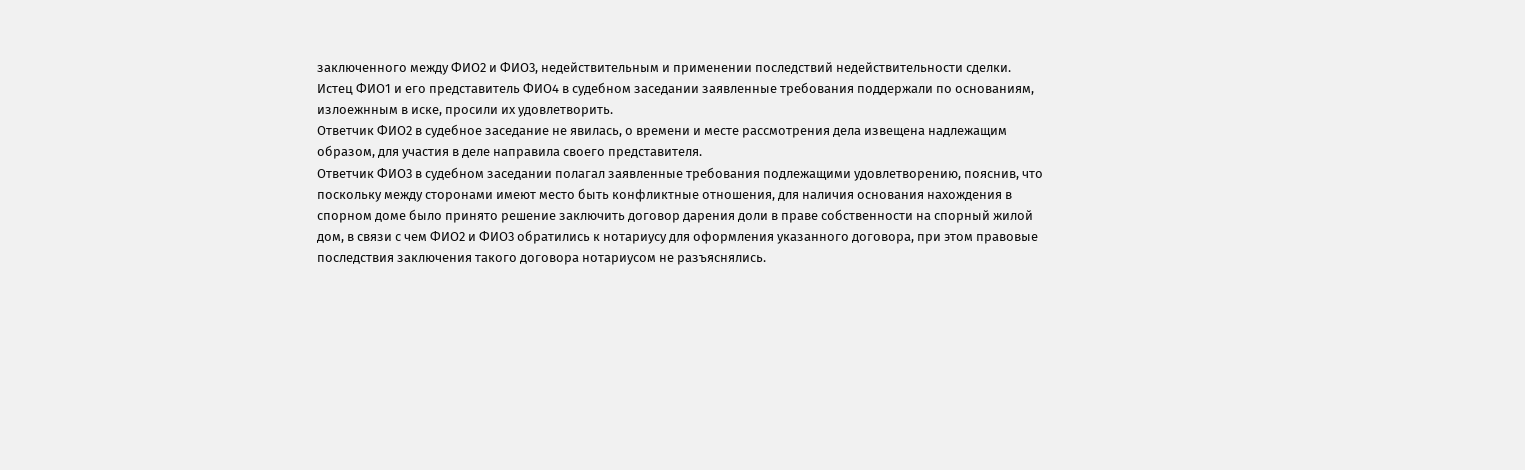заключенного между ФИО2 и ФИО3, недействительным и применении последствий недействительности сделки.
Истец ФИО1 и его представитель ФИО4 в судебном заседании заявленные требования поддержали по основаниям, излоежнным в иске, просили их удовлетворить.
Ответчик ФИО2 в судебное заседание не явилась, о времени и месте рассмотрения дела извещена надлежащим образом, для участия в деле направила своего представителя.
Ответчик ФИО3 в судебном заседании полагал заявленные требования подлежащими удовлетворению, пояснив, что поскольку между сторонами имеют место быть конфликтные отношения, для наличия основания нахождения в спорном доме было принято решение заключить договор дарения доли в праве собственности на спорный жилой дом, в связи с чем ФИО2 и ФИО3 обратились к нотариусу для оформления указанного договора, при этом правовые последствия заключения такого договора нотариусом не разъяснялись.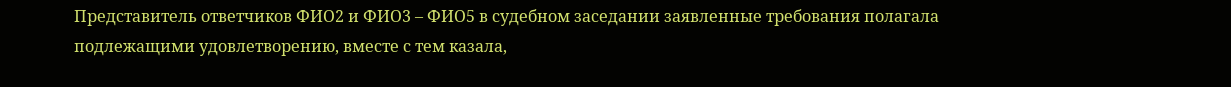Представитель ответчиков ФИО2 и ФИО3 – ФИО5 в судебном заседании заявленные требования полагала подлежащими удовлетворению, вместе с тем казала,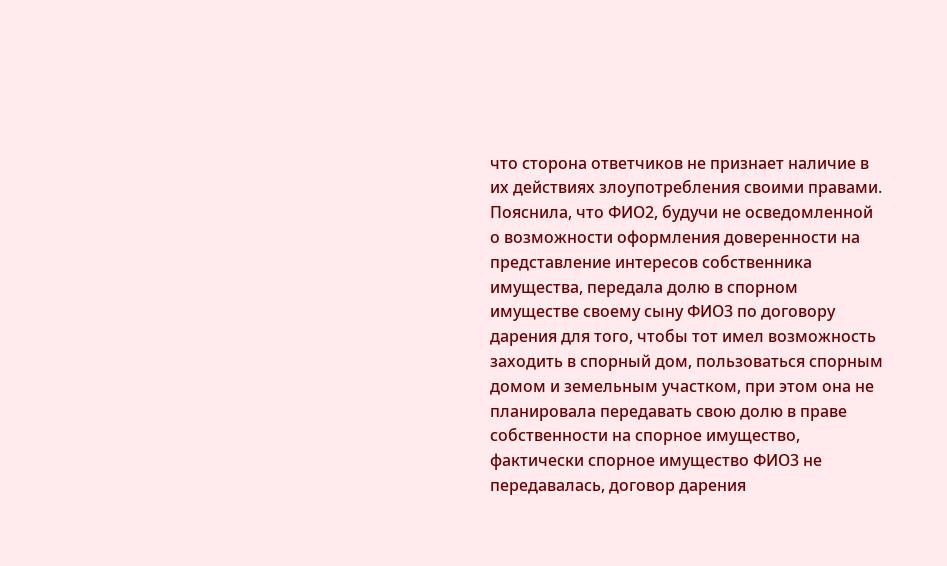что сторона ответчиков не признает наличие в их действиях злоупотребления своими правами. Пояснила, что ФИО2, будучи не осведомленной о возможности оформления доверенности на представление интересов собственника имущества, передала долю в спорном имуществе своему сыну ФИО3 по договору дарения для того, чтобы тот имел возможность заходить в спорный дом, пользоваться спорным домом и земельным участком, при этом она не планировала передавать свою долю в праве собственности на спорное имущество, фактически спорное имущество ФИО3 не передавалась, договор дарения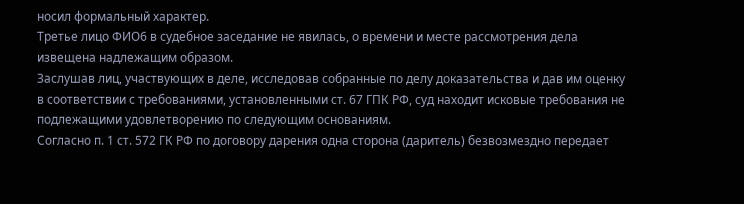носил формальный характер.
Третье лицо ФИО6 в судебное заседание не явилась, о времени и месте рассмотрения дела извещена надлежащим образом.
Заслушав лиц, участвующих в деле, исследовав собранные по делу доказательства и дав им оценку в соответствии с требованиями, установленными ст. 67 ГПК РФ, суд находит исковые требования не подлежащими удовлетворению по следующим основаниям.
Согласно п. 1 ст. 572 ГК РФ по договору дарения одна сторона (даритель) безвозмездно передает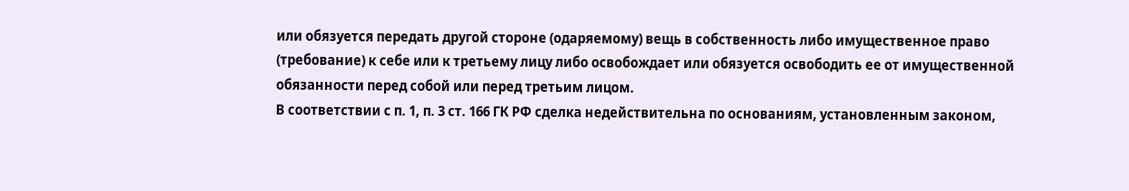или обязуется передать другой стороне (одаряемому) вещь в собственность либо имущественное право (требование) к себе или к третьему лицу либо освобождает или обязуется освободить ее от имущественной обязанности перед собой или перед третьим лицом.
В соответствии с п. 1, п. 3 ст. 166 ГК РФ сделка недействительна по основаниям, установленным законом,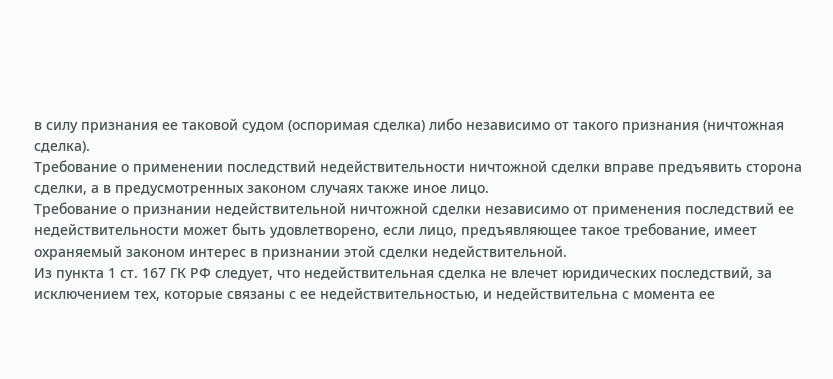в силу признания ее таковой судом (оспоримая сделка) либо независимо от такого признания (ничтожная сделка).
Требование о применении последствий недействительности ничтожной сделки вправе предъявить сторона сделки, а в предусмотренных законом случаях также иное лицо.
Требование о признании недействительной ничтожной сделки независимо от применения последствий ее недействительности может быть удовлетворено, если лицо, предъявляющее такое требование, имеет охраняемый законом интерес в признании этой сделки недействительной.
Из пункта 1 ст. 167 ГК РФ следует, что недействительная сделка не влечет юридических последствий, за исключением тех, которые связаны с ее недействительностью, и недействительна с момента ее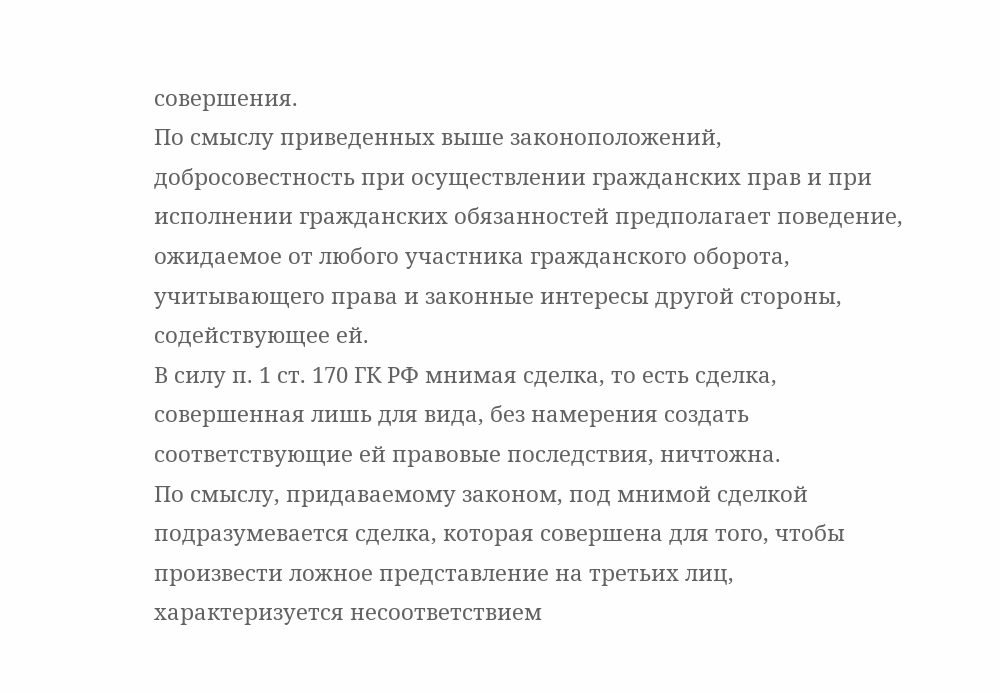совершения.
По смыслу приведенных выше законоположений, добросовестность при осуществлении гражданских прав и при исполнении гражданских обязанностей предполагает поведение, ожидаемое от любого участника гражданского оборота, учитывающего права и законные интересы другой стороны, содействующее ей.
В силу п. 1 ст. 170 ГК РФ мнимая сделка, то есть сделка, совершенная лишь для вида, без намерения создать соответствующие ей правовые последствия, ничтожна.
По смыслу, придаваемому законом, под мнимой сделкой подразумевается сделка, которая совершена для того, чтобы произвести ложное представление на третьих лиц, характеризуется несоответствием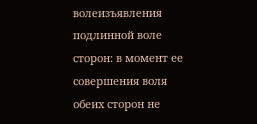волеизъявления подлинной воле сторон: в момент ее совершения воля обеих сторон не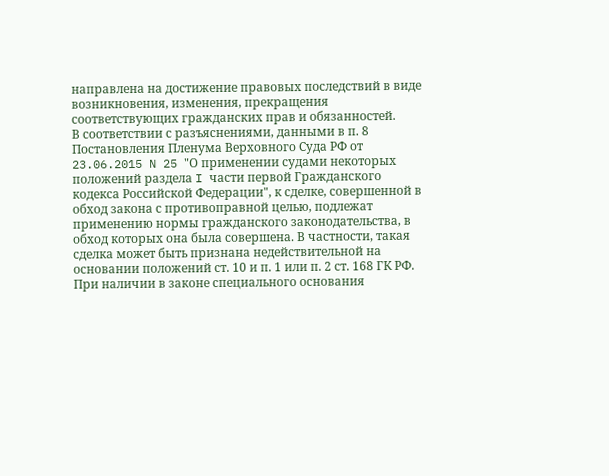направлена на достижение правовых последствий в виде возникновения, изменения, прекращения соответствующих гражданских прав и обязанностей.
В соответствии с разъяснениями, данными в п. 8 Постановления Пленума Верховного Суда РФ от 23.06.2015 N 25 "О применении судами некоторых положений раздела I части первой Гражданского кодекса Российской Федерации", к сделке, совершенной в обход закона с противоправной целью, подлежат применению нормы гражданского законодательства, в обход которых она была совершена. В частности, такая сделка может быть признана недействительной на основании положений ст. 10 и п. 1 или п. 2 ст. 168 ГК РФ. При наличии в законе специального основания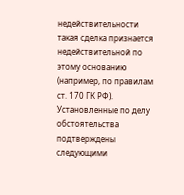недействительности такая сделка признается недействительной по этому основанию (например, по правилам ст. 170 ГК РФ).
Установленные по делу обстоятельства подтверждены следующими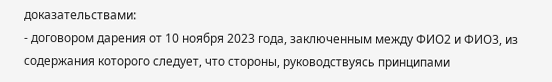доказательствами:
- договором дарения от 10 ноября 2023 года, заключенным между ФИО2 и ФИО3, из содержания которого следует, что стороны, руководствуясь принципами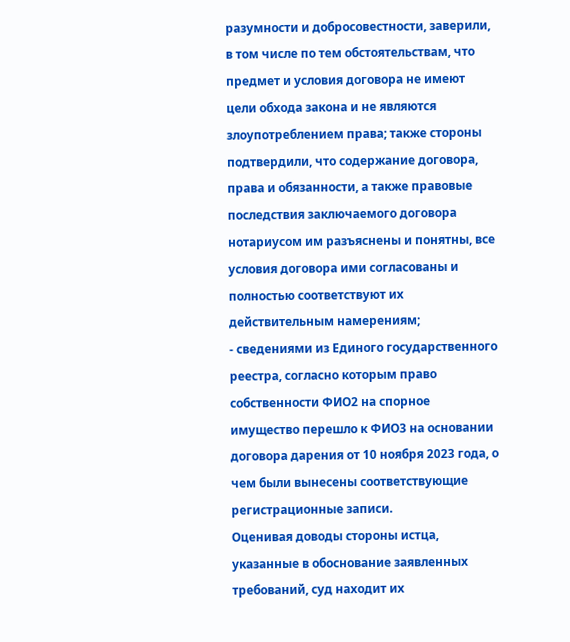разумности и добросовестности, заверили, в том числе по тем обстоятельствам, что предмет и условия договора не имеют цели обхода закона и не являются злоупотреблением права; также стороны подтвердили, что содержание договора, права и обязанности, а также правовые последствия заключаемого договора нотариусом им разъяснены и понятны, все условия договора ими согласованы и полностью соответствуют их действительным намерениям;
- сведениями из Единого государственного реестра, согласно которым право собственности ФИО2 на спорное имущество перешло к ФИО3 на основании договора дарения от 10 ноября 2023 года, о чем были вынесены соответствующие регистрационные записи.
Оценивая доводы стороны истца, указанные в обоснование заявленных требований, суд находит их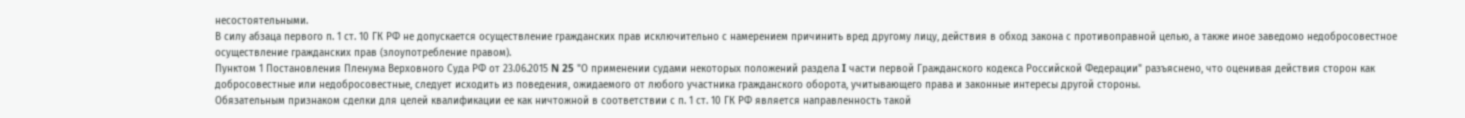несостоятельными.
В силу абзаца первого п. 1 ст. 10 ГК РФ не допускается осуществление гражданских прав исключительно с намерением причинить вред другому лицу, действия в обход закона с противоправной целью, а также иное заведомо недобросовестное осуществление гражданских прав (злоупотребление правом).
Пунктом 1 Постановления Пленума Верховного Суда РФ от 23.06.2015 N 25 "О применении судами некоторых положений раздела I части первой Гражданского кодекса Российской Федерации" разъяснено, что оценивая действия сторон как добросовестные или недобросовестные, следует исходить из поведения, ожидаемого от любого участника гражданского оборота, учитывающего права и законные интересы другой стороны.
Обязательным признаком сделки для целей квалификации ее как ничтожной в соответствии с п. 1 ст. 10 ГК РФ является направленность такой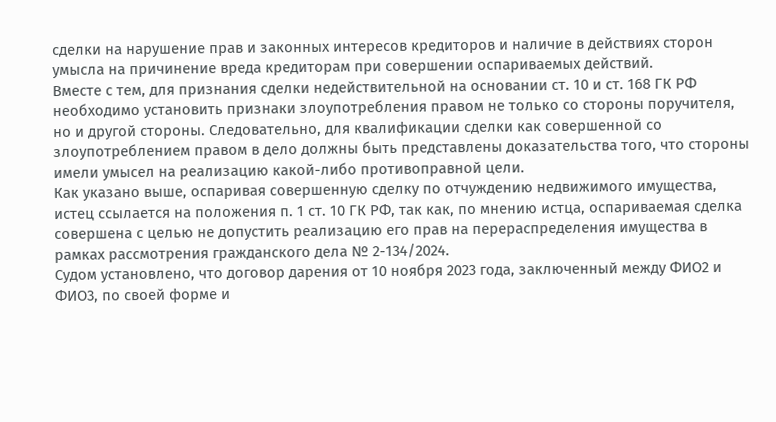сделки на нарушение прав и законных интересов кредиторов и наличие в действиях сторон умысла на причинение вреда кредиторам при совершении оспариваемых действий.
Вместе с тем, для признания сделки недействительной на основании ст. 10 и ст. 168 ГК РФ необходимо установить признаки злоупотребления правом не только со стороны поручителя, но и другой стороны. Следовательно, для квалификации сделки как совершенной со злоупотреблением правом в дело должны быть представлены доказательства того, что стороны имели умысел на реализацию какой-либо противоправной цели.
Как указано выше, оспаривая совершенную сделку по отчуждению недвижимого имущества, истец ссылается на положения п. 1 ст. 10 ГК РФ, так как, по мнению истца, оспариваемая сделка совершена с целью не допустить реализацию его прав на перераспределения имущества в рамках рассмотрения гражданского дела № 2-134/2024.
Судом установлено, что договор дарения от 10 ноября 2023 года, заключенный между ФИО2 и ФИО3, по своей форме и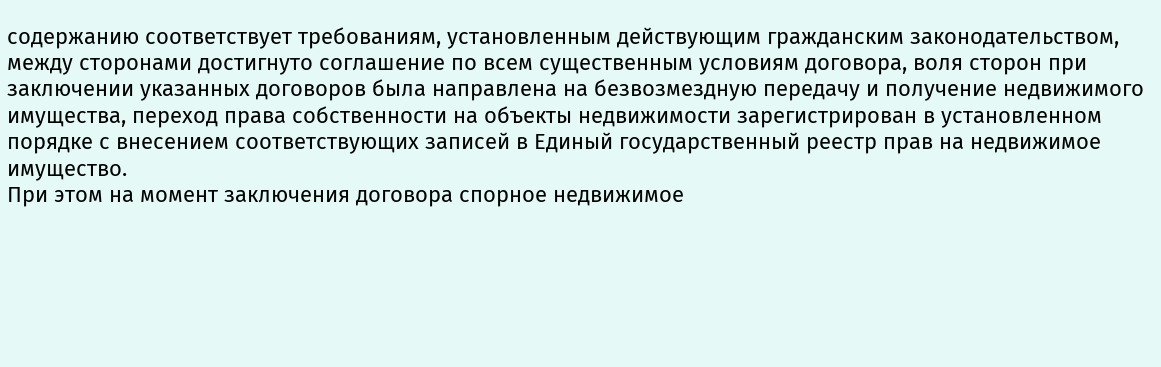содержанию соответствует требованиям, установленным действующим гражданским законодательством, между сторонами достигнуто соглашение по всем существенным условиям договора, воля сторон при заключении указанных договоров была направлена на безвозмездную передачу и получение недвижимого имущества, переход права собственности на объекты недвижимости зарегистрирован в установленном порядке с внесением соответствующих записей в Единый государственный реестр прав на недвижимое имущество.
При этом на момент заключения договора спорное недвижимое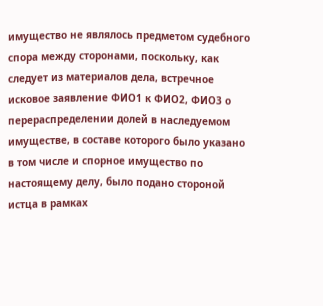имущество не являлось предметом судебного спора между сторонами, поскольку, как следует из материалов дела, встречное исковое заявление ФИО1 к ФИО2, ФИО3 о перераспределении долей в наследуемом имуществе, в составе которого было указано в том числе и спорное имущество по настоящему делу, было подано стороной истца в рамках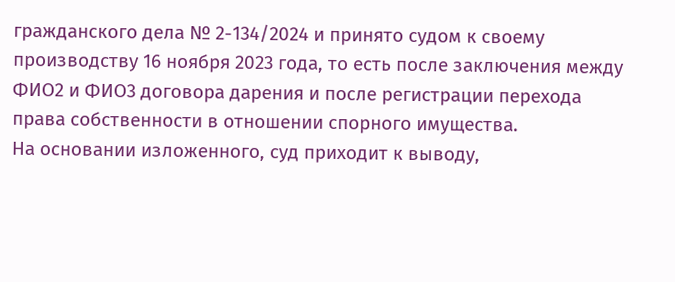гражданского дела № 2-134/2024 и принято судом к своему производству 16 ноября 2023 года, то есть после заключения между ФИО2 и ФИО3 договора дарения и после регистрации перехода права собственности в отношении спорного имущества.
На основании изложенного, суд приходит к выводу,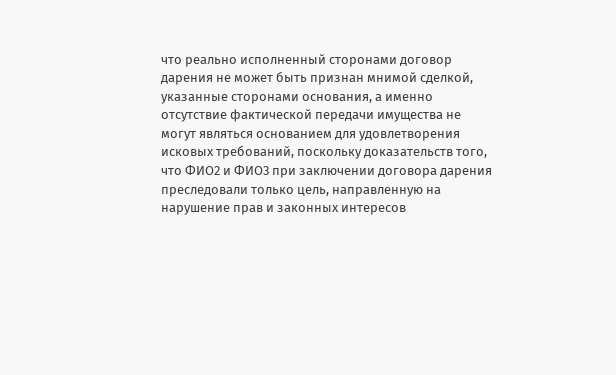что реально исполненный сторонами договор дарения не может быть признан мнимой сделкой, указанные сторонами основания, а именно отсутствие фактической передачи имущества не могут являться основанием для удовлетворения исковых требований, поскольку доказательств того, что ФИО2 и ФИО3 при заключении договора дарения преследовали только цель, направленную на нарушение прав и законных интересов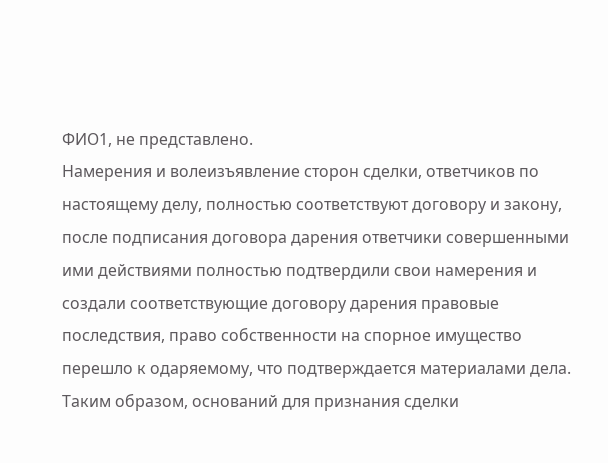ФИО1, не представлено.
Намерения и волеизъявление сторон сделки, ответчиков по настоящему делу, полностью соответствуют договору и закону, после подписания договора дарения ответчики совершенными ими действиями полностью подтвердили свои намерения и создали соответствующие договору дарения правовые последствия, право собственности на спорное имущество перешло к одаряемому, что подтверждается материалами дела.
Таким образом, оснований для признания сделки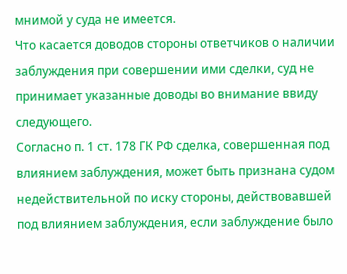мнимой у суда не имеется.
Что касается доводов стороны ответчиков о наличии заблуждения при совершении ими сделки, суд не принимает указанные доводы во внимание ввиду следующего.
Согласно п. 1 ст. 178 ГК РФ сделка, совершенная под влиянием заблуждения, может быть признана судом недействительной по иску стороны, действовавшей под влиянием заблуждения, если заблуждение было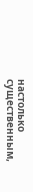настолько существенным,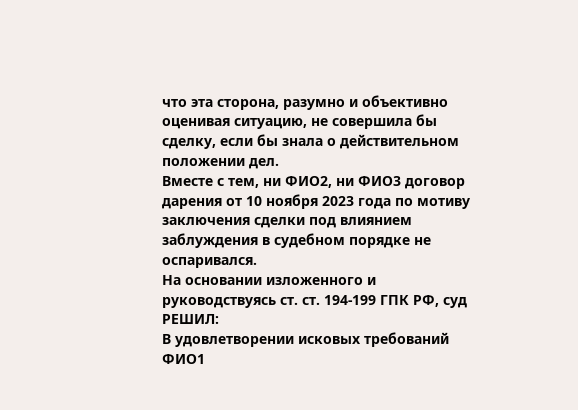что эта сторона, разумно и объективно оценивая ситуацию, не совершила бы сделку, если бы знала о действительном положении дел.
Вместе с тем, ни ФИО2, ни ФИО3 договор дарения от 10 ноября 2023 года по мотиву заключения сделки под влиянием заблуждения в судебном порядке не оспаривался.
На основании изложенного и руководствуясь ст. ст. 194-199 ГПК РФ, суд
РЕШИЛ:
В удовлетворении исковых требований ФИО1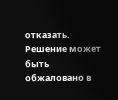отказать.
Решение может быть обжаловано в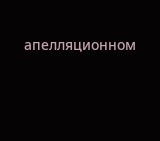апелляционном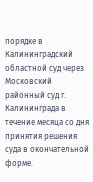порядке в Калининградский областной суд через Московский районный суд г. Калининграда в течение месяца со дня принятия решения суда в окончательной форме.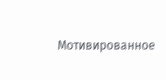Мотивированное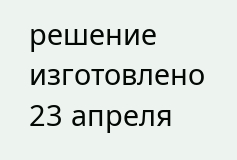решение изготовлено 23 апреля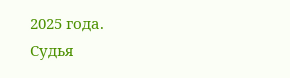2025 года.
Судья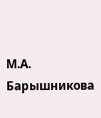М.А. Барышникова